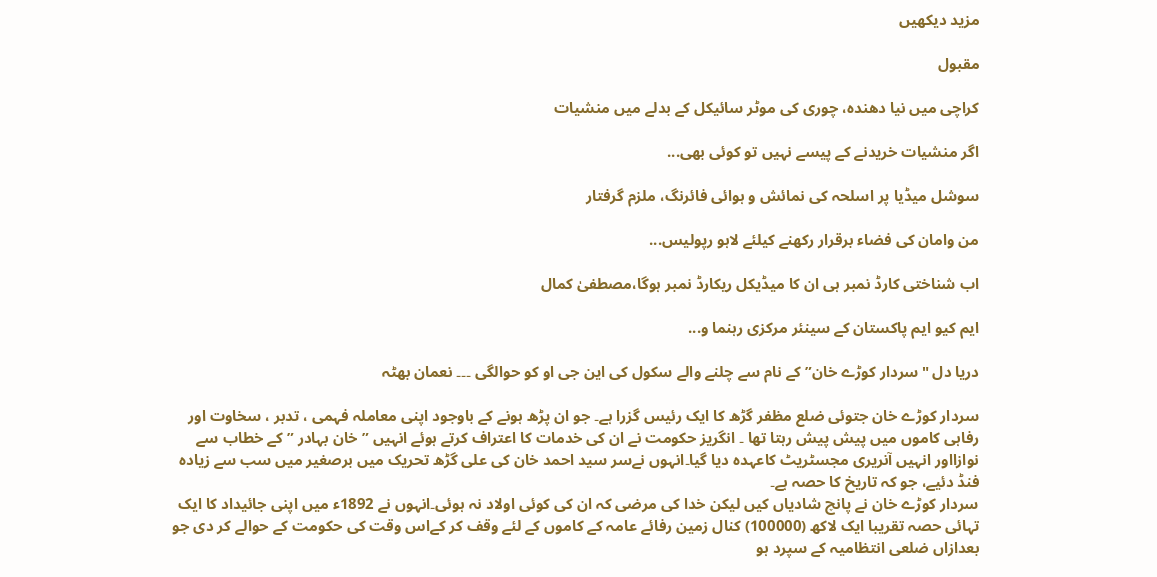مزید دیکھیں

مقبول

کراچی میں نیا دھندہ، چوری کی موٹر سائیکل کے بدلے میں منشیات

اگر منشیات خریدنے کے پیسے نہیں تو کوئی بھی...

سوشل میڈیا پر اسلحہ کی نمائش و ہوائی فائرنگ، ملزم گرفتار

من وامان کی فضاء برقرار رکھنے کیلئے لاہو رپولیس...

اب شناختی کارڈ نمبر ہی ان کا میڈیکل ریکارڈ نمبر ہوگا،مصطفیٰ کمال

ایم کیو ایم پاکستان کے سینئر مرکزی رہنما و...

دریا دل "سردار کوڑے خان” کے نام سے چلنے والے سکول کی این جی او کو حوالگی ۔۔۔ نعمان بھٹہ

سردار کوڑے خان جتوئی ضلع مظفر گڑھ کا ایک رئیس گزرا ہے۔ جو ان پڑھ ہونے کے باوجود اپنی معاملہ فہمی ، تدبر ، سخاوت اور رفاہی کاموں میں پیش پیش رہتا تھا ۔ انگریز حکومت نے ان کی خدمات کا اعتراف کرتے ہوئے انہیں ” خان بہادر ” کے خطاب سے نوازااور انہیں آنریری مجسٹریٹ کاعہدہ دیا گیا۔انہوں نےسر سید احمد خان کی علی گڑھ تحریک میں برصغیر میں سب سے زیادہ فنڈ دئیے، جو کہ تاریخ کا حصہ ہے۔
سردار کوڑے خان نے پانچ شادیاں کیں لیکن خدا کی مرضی کہ ان کی کوئی اولاد نہ ہوئی۔انہوں نے 1892ء میں اپنی جائیداد کا ایک تہائی حصہ تقریبا ایک لاکھ (100000) کنال زمین رفائے عامہ کے کاموں کے لئے وقف کر کےاس وقت کی حکومت کے حوالے کر دی جو بعدازاں ضلعی انتظامیہ کے سپرد ہو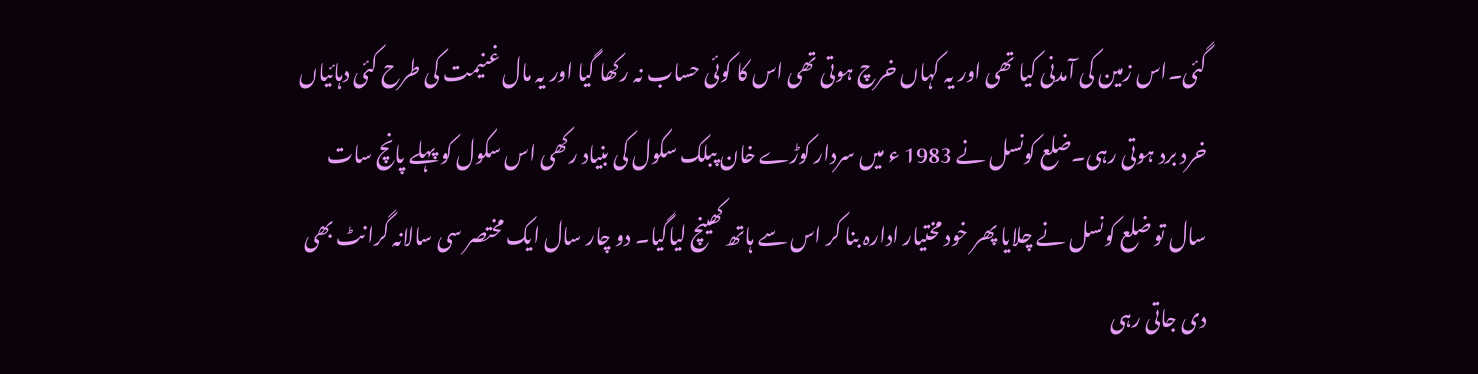گئی۔اس زمین کی آمدنی کیا تھی اور یہ کہاں خرچ ہوتی تھی اس کا کوئی حساب نہ رکھا گیا اور یہ مال غنیمت کی طرح کئی دہائیاں خرد برد ہوتی رہی۔ضلع کونسل نے 1983 ء میں سردار کوڑے خان پبلک سکول کی بنیاد رکھی اس سکول کو پہلے پانچ سات سال تو ضلع کونسل نے چلایا پھر خود مختیار ادارہ بنا کر اس سے ہاتھ کھینچ لیاگیا۔ دو چار سال ایک مختصر سی سالانہ گرانٹ بھی دی جاتی رہی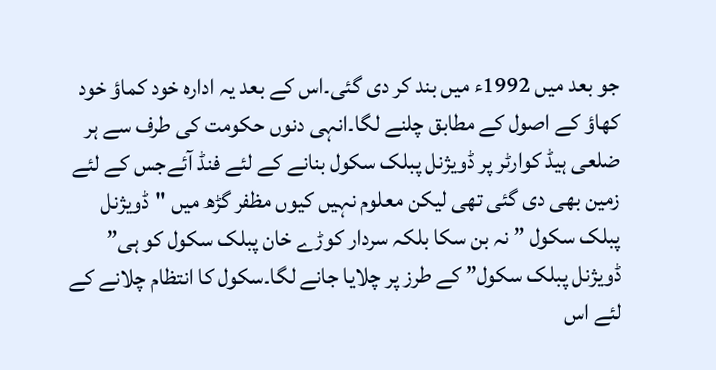جو بعد میں 1992ء میں بند کر دی گئی۔اس کے بعد یہ ادارہ خود کماؤ خود کھاؤ کے اصول کے مطابق چلنے لگا۔انہی دنوں حکومت کی طرف سے ہر ضلعی ہیڈ کوارٹر پر ڈویژنل پبلک سکول بنانے کے لئے فنڈ آئےجس کے لئے زمین بھی دی گئی تھی لیکن معلوم نہیں کیوں مظفر گڑھ میں "ڈویژنل پبلک سکول ” نہ بن سکا بلکہ سردار کوڑے خان پبلک سکول کو ہی” ڈویژنل پبلک سکول” کے طرز پر چلایا جانے لگا۔سکول کا انتظام چلانے کے لئے اس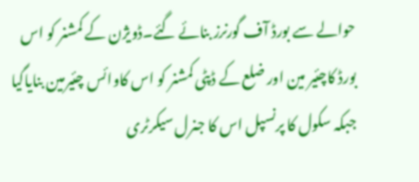حوالے سے بورڈ آف گورنرز بنائے گئے۔ڈویژن کے کمشنر کو اس بورڈ کاچئیر مین اور ضلع کے ڈپٹی کمشنر کو اس کاوائس چئیرمین بنایاگیا جبکہ سکول کا پرنسپل اس کا جنرل سیکرٹری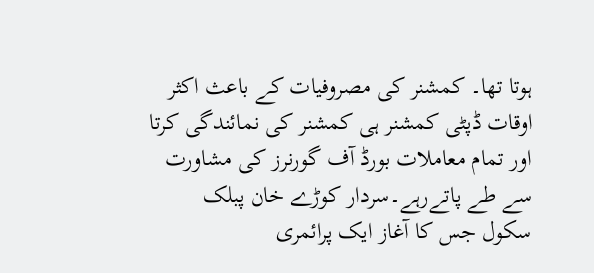ہوتا تھا۔ کمشنر کی مصروفیات کے باعث اکثر اوقات ڈپٹی کمشنر ہی کمشنر کی نمائندگی کرتا اور تمام معاملات بورڈ آف گورنرز کی مشاورت سے طے پاتےرہے۔سردار کوڑے خان پبلک سکول جس کا آغاز ایک پرائمری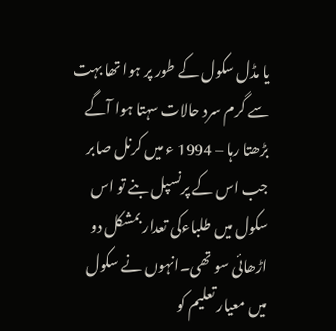یا مڈل سکول کے طور پر ہوا تھا بہت سے گرم سرد حالات سہتا ہوا آگے بڑھتا رہا – 1994 ء میں کرنل صابر جب اس کے پرنسپل بنے تو اس سکول میں طلباءکی تعدار بمشکل دو اڑھائی سو تھی۔انہوں نے سکول میں معیار تعلیم کو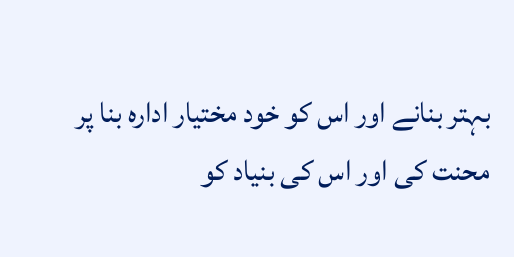بہتر بنانے اور اس کو خود مختیار ادارہ بنا پر محنت کی اور اس کی بنیاد کو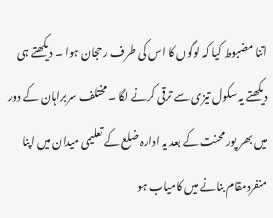اتنا مضبوط کیا کہ لوگوں کا اس کی طرف رحجان ہوا ۔ دیکھتے ہی دیکھتے یہ سکول تیزی سے ترقی کرنے لگا ۔ مختلف سربراہان کے دور میں بھر پور محنت کے بعد یہ ادارہ ضلع کے تعلیمی میدان میں اپنا منفردمقام بنانے میں کامیاب ہو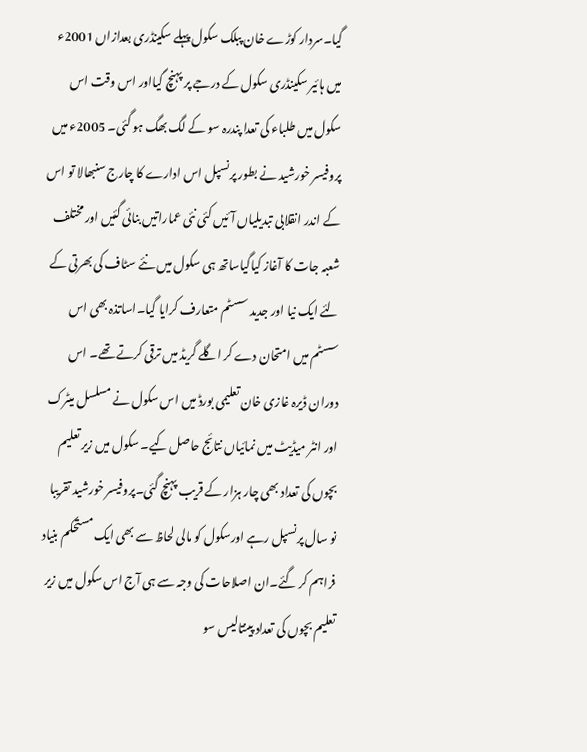گیا۔سردار کوڑے خان پبلک سکول پہلے سکینڈری بعدازاں 2001ء میں ہائیر سکینڈری سکول کے درجے پر پہنچ گیااور اس وقت اس سکول میں طلباء کی تعدا پندرہ سو کے لگ بھگ ہو گئی۔ 2005ء میں پروفیسر خورشید نے بطور پرنسپل اس ادارے کا چارج سنبھالا تو اس کے اندر انقلابی تبدیلیاں آئیں کئی نئی عماراتیں بنائی گئیں اور مختلف شعبہ جات کا آغاز کیاگیاساتھ ہی سکول میں نئے سٹاف کی بھرتی کے لئے ایک نیا اور جدید سسٹم متعارف کرایا گیا۔اساتذہ بھی اس سسٹم میں امتحان دے کر اگلے گریڈ میں ترقی کرتے تھے۔ اس دوران ڈیرہ غازی خان تعلیمی بورڈ میں اس سکول نے مسلسل میٹرک اور انٹر میڈیٹ میں نمائیاں نتائج حاصل کیے۔ سکول میں زیر تعلیم بچوں کی تعداد بھی چار ہزار کے قریب پہنچ گئی۔پروفیسر خورشید تقریبا نو سال پرنسپل رہے اورسکول کو مالی لحاظ سے بھی ایک مستحکم بنیاد فراہم کر گئے۔ان اصلاحات کی وجہ سے ہی آج اس سکول میں زیر تعلیم بچوں کی تعداد پینتالیس سو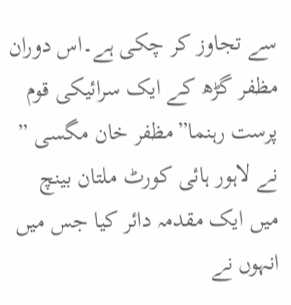سے تجاوز کر چکی ہے۔اس دوران مظفر گڑھ کے ایک سرائیکی قوم پرست رہنما”مظفر خان مگسی ” نے لاہور ہائی کورٹ ملتان بینچ میں ایک مقدمہ دائر کیا جس میں انہوں نے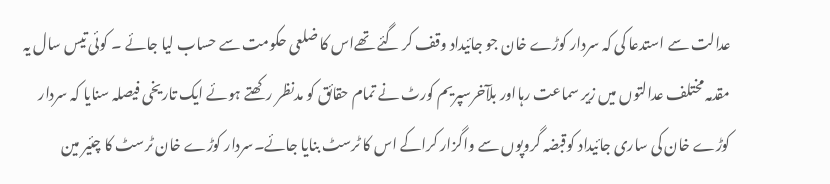عدالت سے استدعا کی کہ سردار کوڑے خان جو جائیداد وقف کر گئے تھےاس کا ضلعی حکومت سے حساب لیا جائے ۔ کوئی تیس سال یہ مقدمہ مختلف عدالتوں میں زیر سماعت رہااور بلآخرسپریم کورٹ نے تمام حقائق کو مدنظر رکھتے ہوئے ایک تاریخی فیصلہ سنایا کہ سردار کوڑے خان کی ساری جائیداد کوقبضہ گروپوں سے واگزار کراکے اس کا ٹرسٹ بنایا جائے۔سردار کوڑے خان ٹرسٹ کا چئیر مین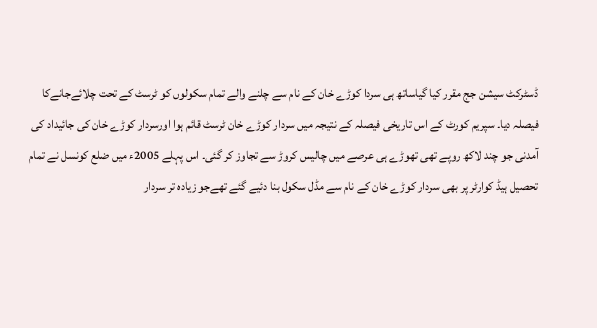ڈسٹرکٹ سیشن جج مقرر کیا گیاساتھ ہی سردا کوڑے خان کے نام سے چلنے والے تمام سکولوں کو ٹرسٹ کے تحت چلائےجانےکا فیصلہ دیا۔ سپریم کورٹ کے اس تاریخی فیصلہ کے نتیجہ میں سردار کوڑے خان ٹرسٹ قائم ہوا اورسردار کوڑے خان کی جائیداد کی آمدنی جو چند لاکھ روپے تھی تھوڑے ہی عرصے میں چالیس کروڑ سے تجاوز کر گئی۔ اس پہلے 2005ء میں ضلع کونسل نے تمام تحصیل ہیڈ کوارٹر پر بھی سردار کوڑے خان کے نام سے مڈل سکول بنا دئیے گئے تھےجو زیادہ تر سردار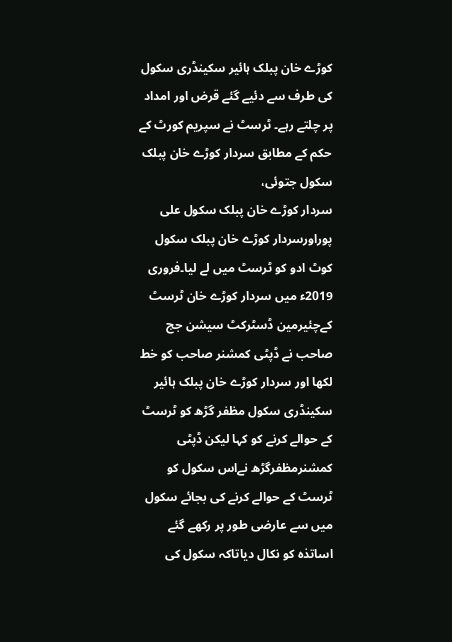کوڑے خان پبلک ہائیر سکینڈری سکول کی طرف سے دئیے گئے قرض اور امداد پر چلتے رہے۔ ٹرسٹ نے سپریم کورٹ کے حکم کے مطابق سردار کوڑے خان پبلک سکول جتوئی،
سردار کوڑے خان پبلک سکول علی پوراورسردار کوڑے خان پبلک سکول کوٹ ادو کو ٹرسٹ میں لے لیا۔فروری 2019ء میں سردار کوڑے خان ٹرسٹ کےچئیرمین ڈسٹرکٹ سیشن جج صاحب نے ڈپٹی کمشنر صاحب کو خط لکھا اور سردار کوڑے خان پبلک ہائیر سکینڈری سکول مظفر گڑھ کو ٹرسٹ کے حوالے کرنے کو کہا لیکن ڈپٹی کمشنرمظفرگڑھ نےاس سکول کو ٹرسٹ کے حوالے کرنے کی بجائے سکول میں سے عارضی طور پر رکھے گئے اساتذہ کو نکال دیاتاکہ سکول کی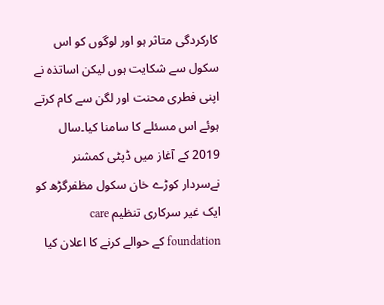کارکردگی متاثر ہو اور لوگوں کو اس سکول سے شکایت ہوں لیکن اساتذہ نے اپنی فطری محنت اور لگن سے کام کرتے ہوئے اس مسئلے کا سامنا کیا۔سال 2019 کے آغاز میں ڈپٹی کمشنر نےسردار کوڑے خان سکول مظفرگڑھ کو ایک غیر سرکاری تنظیم care foundation کے حوالے کرنے کا اعلان کیا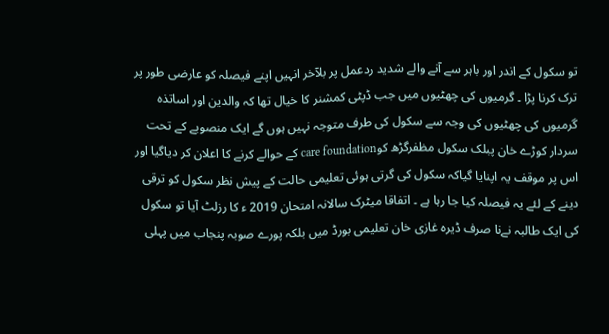تو سکول کے اندر اور باہر سے آنے والے شدید ردعمل پر بلآخر انہیں اپنے فیصلہ کو عارضی طور پر ترک کرنا پڑا ۔ گرمیوں کی چھٹیوں میں جب ڈپٹی کمشنر کا خیال تھا کہ والدین اور اساتذہ گرمیوں کی چھٹیوں کی وجہ سے سکول کی طرف متوجہ نہیں ہوں گے ایک منصوبے کے تحت سردار کوڑے خان پبلک سکول مظفرگڑھ کوcare foundation کے حوالے کرنے کا اعلان کر دیاگیا اور اس پر موقف یہ اپنایا گیاکہ سکول کی گرتی ہوئی تعلیمی حالت کے پیش نظر سکول کو ترقی دینے کے لئے یہ فیصلہ کیا جا رہا ہے ۔ اتفاقا میٹرک سالانہ امتحان 2019 ء کا رزلٹ آیا تو سکول کی ایک طالبہ نےنا صرف ڈیرہ غازی خان تعلیمی بورڈ میں بلکہ پورے صوبہ پنجاب میں پہلی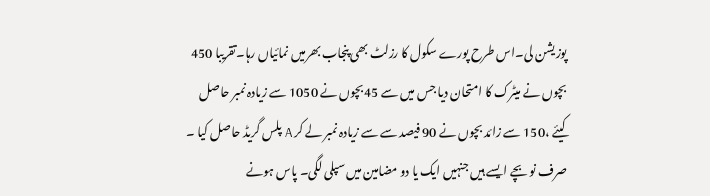پوزیشن لی۔اس طرح پورے سکول کا رزلٹ بھی پنجاب بھرمیں نمائیاں رہا۔تقریبا 450 بچوں نے میٹرک کا امتحان دیا جس میں سے 45بچوں نے 1050 سے زیادہ نمبر حاصل کیئے ،150 سے زائد بچوں نے 90 فیصد سے سے زیادہ نمبر لے کر A پلس گریڈ حاصل کیا ۔ صرف نو بچے ایسے ہیں جنہیں ایک یا دو مضامین میں سپلی لگی۔ پاس ہونے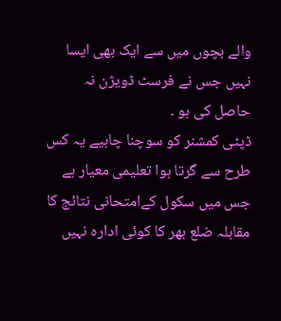والے بچوں میں سے ایک بھی ایسا نہیں جس نے فرسٹ ڈویژن نہ حاصل کی ہو ۔
ڈپٹی کمشنر کو سوچنا چاہیے یہ کس طرح سے گرتا ہوا تعلیمی معیار ہے جس میں سکول کےامتحانی نتائج کا مقابلہ ضلع بھر کا کوئی ادارہ نہیں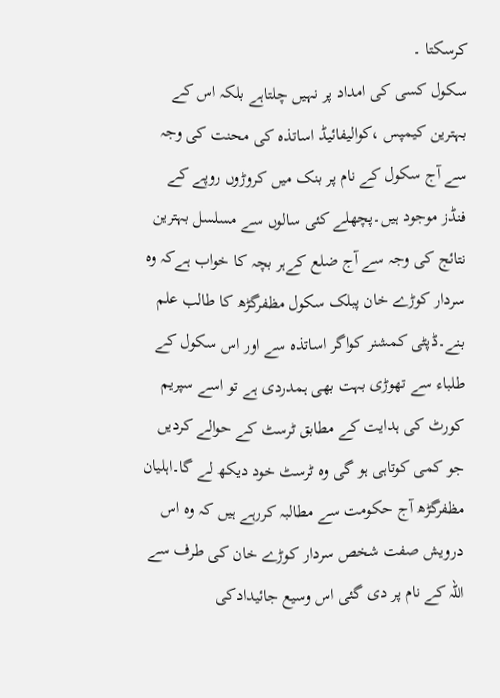کرسکتا ۔
سکول کسی کی امداد پر نہیں چلتاہے بلکہ اس کے بہترین کیمپس ،کوالیفائیڈ اساتذہ کی محنت کی وجہ سے آج سکول کے نام پر بنک میں کروڑوں روپے کے فنڈز موجود ہیں۔پچھلے کئی سالوں سے مسلسل بہترین نتائج کی وجہ سے آج ضلع کےہر بچہ کا خواب ہےکہ وہ سردار کوڑے خان پبلک سکول مظفرگڑھ کا طالب علم بنے۔ڈپٹی کمشنر کواگر اساتذہ سے اور اس سکول کے طلباء سے تھوڑی بہت بھی ہمدردی ہے تو اسے سپریم کورٹ کی ہدایت کے مطابق ٹرسٹ کے حوالے کردیں جو کمی کوتاہی ہو گی وہ ٹرسٹ خود دیکھ لے گا۔اہلیان مظفرگڑھ آج حکومت سے مطالبہ کررہے ہیں کہ وہ اس درویش صفت شخص سردار کوڑے خان کی طرف سے اللہ کے نام پر دی گئی اس وسیع جائیدادکی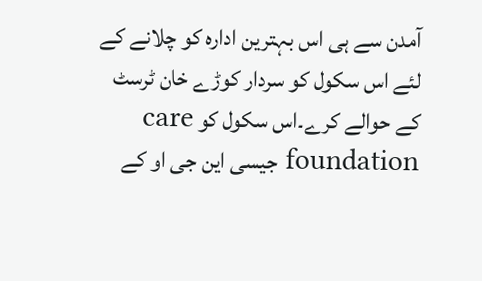آمدن سے ہی اس بہترین ادارہ کو چلانے کے لئے اس سکول کو سردار کوڑے خان ٹرسٹ کے حوالے کرے۔اس سکول کو care foundation جیسی این جی او کے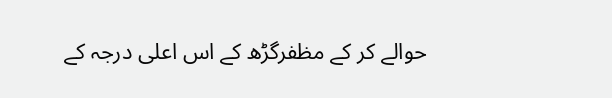حوالے کر کے مظفرگڑھ کے اس اعلی درجہ کے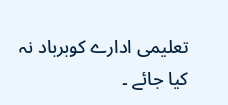تعلیمی ادارے کوبرباد نہ کیا جائے ۔